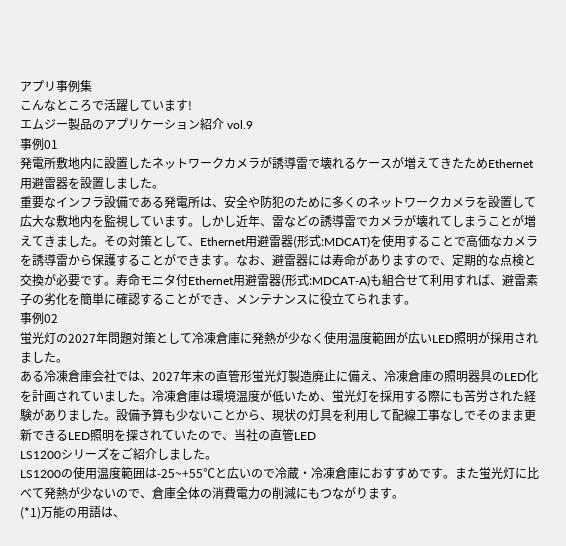アプリ事例集
こんなところで活躍しています!
エムジー製品のアプリケーション紹介 vol.9
事例01
発電所敷地内に設置したネットワークカメラが誘導雷で壊れるケースが増えてきたためEthernet用避雷器を設置しました。
重要なインフラ設備である発電所は、安全や防犯のために多くのネットワークカメラを設置して広大な敷地内を監視しています。しかし近年、雷などの誘導雷でカメラが壊れてしまうことが増えてきました。その対策として、Ethernet用避雷器(形式:MDCAT)を使用することで高価なカメラを誘導雷から保護することができます。なお、避雷器には寿命がありますので、定期的な点検と交換が必要です。寿命モニタ付Ethernet用避雷器(形式:MDCAT-A)も組合せて利用すれば、避雷素子の劣化を簡単に確認することができ、メンテナンスに役立てられます。
事例02
蛍光灯の2027年問題対策として冷凍倉庫に発熱が少なく使用温度範囲が広いLED照明が採用されました。
ある冷凍倉庫会社では、2027年末の直管形蛍光灯製造廃止に備え、冷凍倉庫の照明器具のLED化を計画されていました。冷凍倉庫は環境温度が低いため、蛍光灯を採用する際にも苦労された経験がありました。設備予算も少ないことから、現状の灯具を利用して配線工事なしでそのまま更新できるLED照明を探されていたので、当社の直管LED
LS1200シリーズをご紹介しました。
LS1200の使用温度範囲は-25~+55℃と広いので冷蔵・冷凍倉庫におすすめです。また蛍光灯に比べて発熱が少ないので、倉庫全体の消費電力の削減にもつながります。
(*1)万能の用語は、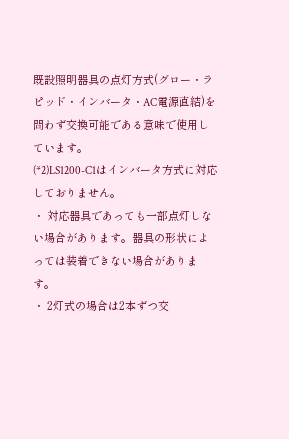既設照明器具の点灯方式(グロー・ラピッド・インバータ・AC電源直結)を問わず交換可能である意味で使用しています。
(*2)LS1200-C1はインバータ方式に対応しておりません。
・ 対応器具であっても一部点灯しない場合があります。器具の形状によっては装着できない場合があります。
・ 2灯式の場合は2本ずつ交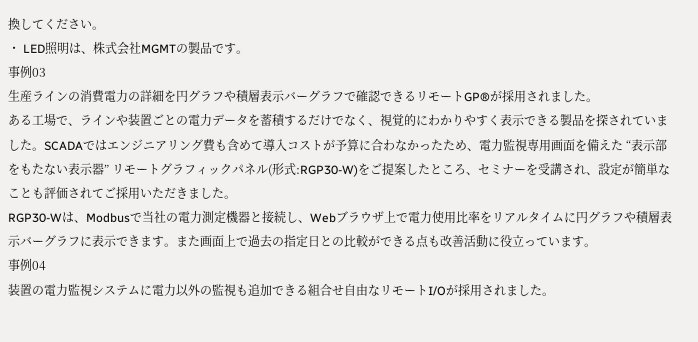換してください。
・ LED照明は、株式会社MGMTの製品です。
事例03
生産ラインの消費電力の詳細を円グラフや積層表示バーグラフで確認できるリモートGP®が採用されました。
ある工場で、ラインや装置ごとの電力データを蓄積するだけでなく、視覚的にわかりやすく表示できる製品を探されていました。SCADAではエンジニアリング費も含めて導入コストが予算に合わなかったため、電力監視専用画面を備えた “表示部をもたない表示器” リモートグラフィックパネル(形式:RGP30-W)をご提案したところ、セミナーを受講され、設定が簡単なことも評価されてご採用いただきました。
RGP30-Wは、Modbusで当社の電力測定機器と接続し、Webブラウザ上で電力使用比率をリアルタイムに円グラフや積層表示バーグラフに表示できます。また画面上で過去の指定日との比較ができる点も改善活動に役立っています。
事例04
装置の電力監視システムに電力以外の監視も追加できる組合せ自由なリモートI/Oが採用されました。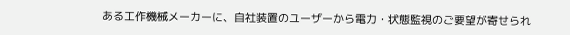ある工作機械メーカーに、自社装置のユーザーから電力・状態監視のご要望が寄せられ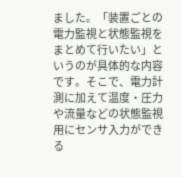ました。「装置ごとの電力監視と状態監視をまとめて行いたい」というのが具体的な内容です。そこで、電力計測に加えて温度・圧力や流量などの状態監視用にセンサ入力ができる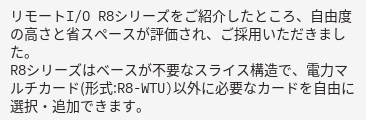リモートI/O R8シリーズをご紹介したところ、自由度の高さと省スペースが評価され、ご採用いただきました。
R8シリーズはベースが不要なスライス構造で、電力マルチカード(形式:R8-WTU)以外に必要なカードを自由に選択・追加できます。